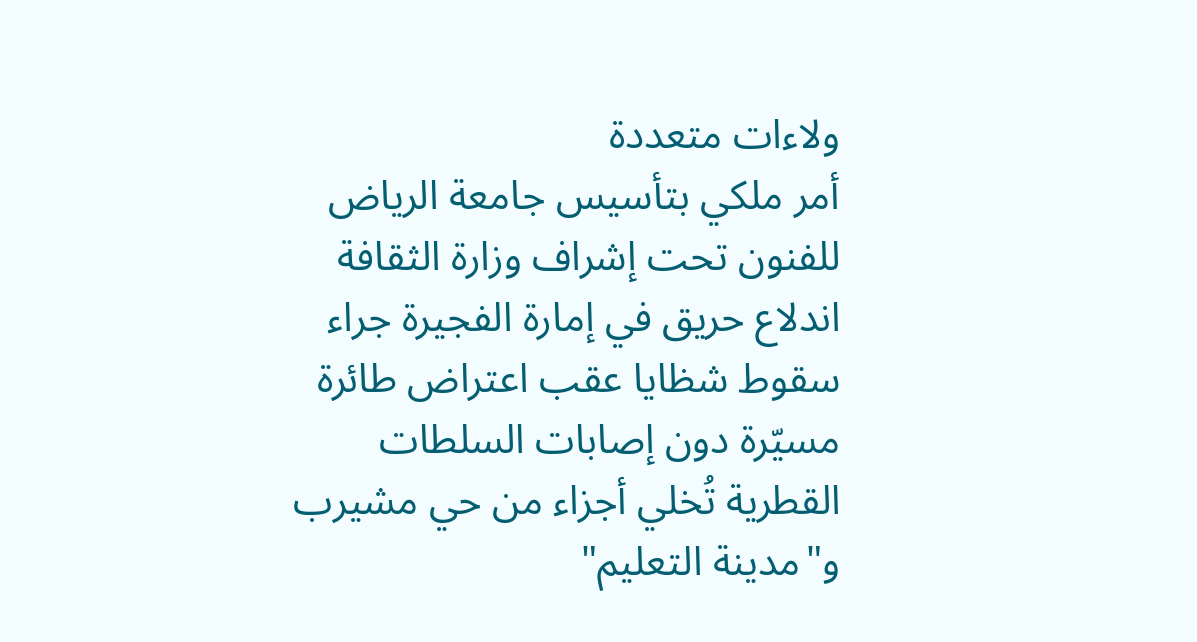ولاءات متعددة
أمر ملكي بتأسيس جامعة الرياض للفنون تحت إشراف وزارة الثقافة اندلاع حريق في إمارة الفجيرة جراء سقوط شظايا عقب اعتراض طائرة مسيّرة دون إصابات السلطات القطرية تُخلي أجزاء من حي مشيرب و"مدينة التعليم"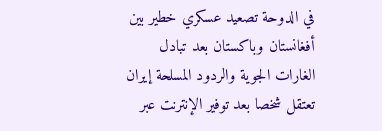في الدوحة تصعيد عسكري خطير بين أفغانستان وباكستان بعد تبادل الغارات الجوية والردود المسلحة إيران تعتقل شخصا بعد توفير الإنترنت عبر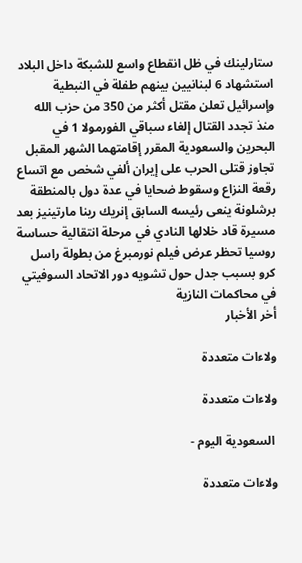ستارلينك في ظل انقطاع واسع للشبكة داخل البلاد استشهاد 6 لبنانيين بينهم طفلة في النبطية وإسرائيل تعلن مقتل أكثر من 350 من حزب الله منذ تجدد القتال إلغاء سباقي الفورمولا 1 في البحرين والسعودية المقرر إقامتهما الشهر المقبل تجاوز قتلى الحرب على إيران ألفي شخص مع اتساع رقعة النزاع وسقوط ضحايا في عدة دول بالمنطقة برشلونة ينعى رئيسه السابق إنريك رينا مارتينيز بعد مسيرة قاد خلالها النادي في مرحلة انتقالية حساسة روسيا تحظر عرض فيلم نورمبرغ من بطولة راسل كرو بسبب جدل حول تشويه دور الاتحاد السوفيتي في محاكمات النازية
أخر الأخبار

ولاءات متعددة

ولاءات متعددة

 السعودية اليوم -

ولاءات متعددة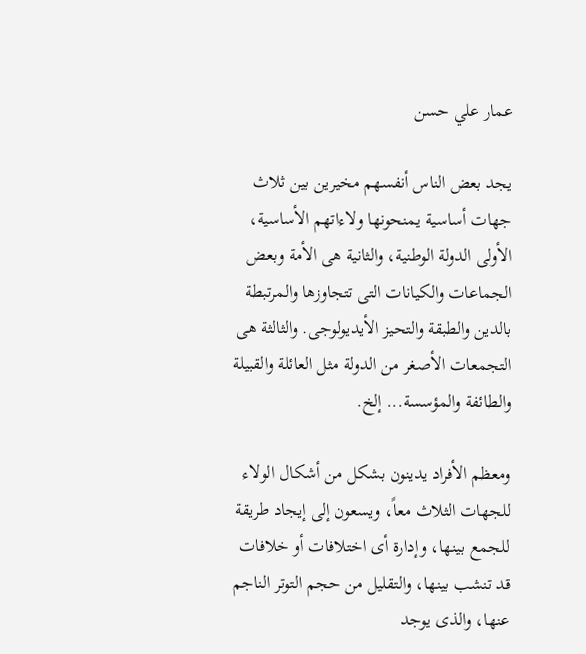عمار علي حسن

يجد بعض الناس أنفسهم مخيرين بين ثلاث جهات أساسية يمنحونها ولاءاتهم الأساسية، الأولى الدولة الوطنية، والثانية هى الأمة وبعض الجماعات والكيانات التى تتجاوزها والمرتبطة بالدين والطبقة والتحيز الأيديولوجى. والثالثة هى التجمعات الأصغر من الدولة مثل العائلة والقبيلة والطائفة والمؤسسة... إلخ.

ومعظم الأفراد يدينون بشكل من أشكال الولاء للجهات الثلاث معاً، ويسعون إلى إيجاد طريقة للجمع بينها، وإدارة أى اختلافات أو خلافات قد تنشب بينها، والتقليل من حجم التوتر الناجم عنها، والذى يوجد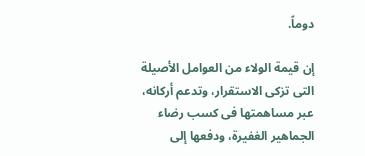دوماً.

إن قيمة الولاء من العوامل الأصيلة التى تزكى الاستقرار، وتدعم أركانه، عبر مساهمتها فى كسب رضاء الجماهير الغفيرة، ودفعها إلى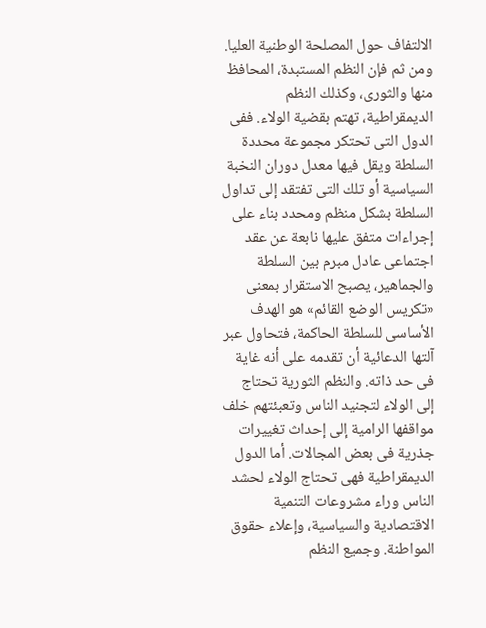الالتفاف حول المصلحة الوطنية العليا. ومن ثم فإن النظم المستبدة، المحافظ منها والثورى، وكذلك النظم الديمقراطية، تهتم بقضية الولاء. ففى الدول التى تحتكر مجموعة محددة السلطة ويقل فيها معدل دوران النخبة السياسية أو تلك التى تفتقد إلى تداول السلطة بشكل منظم ومحدد بناء على إجراءات متفق عليها نابعة عن عقد اجتماعى عادل مبرم بين السلطة والجماهير، يصبح الاستقرار بمعنى «تكريس الوضع القائم» هو الهدف الأساسى للسلطة الحاكمة، فتحاول عبر آلتها الدعائية أن تقدمه على أنه غاية فى حد ذاته. والنظم الثورية تحتاج إلى الولاء لتجنيد الناس وتعبئتهم خلف مواقفها الرامية إلى إحداث تغييرات جذرية فى بعض المجالات. أما الدول الديمقراطية فهى تحتاج الولاء لحشد الناس وراء مشروعات التنمية الاقتصادية والسياسية، وإعلاء حقوق المواطنة. وجميع النظم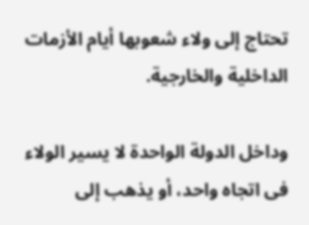تحتاج إلى ولاء شعوبها أيام الأزمات الداخلية والخارجية.

وداخل الدولة الواحدة لا يسير الولاء فى اتجاه واحد، أو يذهب إلى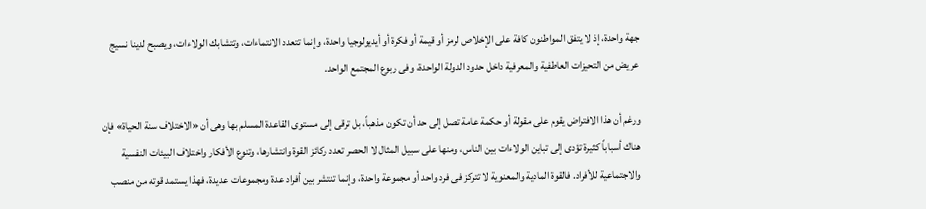جهة واحدة، إذ لا يتفق المواطنون كافة على الإخلاص لرمز أو قيمة أو فكرة أو أيديولوجيا واحدة، وإنما تتعدد الانتماءات، وتتشابك الولاءات، ويصبح لدينا نسيج عريض من التحيزات العاطفية والمعرفية داخل حدود الدولة الواحدة، وفى ربوع المجتمع الواحد.

ورغم أن هذا الافتراض يقوم على مقولة أو حكمة عامة تصل إلى حد أن تكون مذهباً، بل ترقى إلى مستوى القاعدة المسلم بها وهى أن «الاختلاف سنة الحياة» فإن هناك أسباباً كثيرة تؤدى إلى تباين الولاءات بين الناس، ومنها على سبيل المثال لا الحصر تعدد ركائز القوة وانتشارها، وتنوع الأفكار واختلاف البيئات النفسية والاجتماعية للأفراد. فالقوة المادية والمعنوية لا تتركز فى فرد واحد أو مجموعة واحدة، وإنما تنتشر بين أفراد عدة ومجموعات عديدة، فهذا يستمد قوته من منصب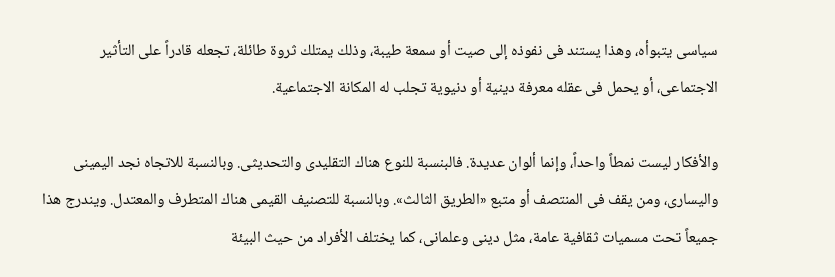سياسى يتبوأه، وهذا يستند فى نفوذه إلى صيت أو سمعة طيبة، وذلك يمتلك ثروة طائلة، تجعله قادراً على التأثير الاجتماعى، أو يحمل فى عقله معرفة دينية أو دنيوية تجلب له المكانة الاجتماعية.

والأفكار ليست نمطاً واحداً، وإنما ألوان عديدة. فالبنسبة للنوع هناك التقليدى والتحديثى. وبالنسبة للاتجاه نجد اليمينى واليسارى، ومن يقف فى المنتصف أو متبع «الطريق الثالث». وبالنسبة للتصنيف القيمى هناك المتطرف والمعتدل. ويندرج هذا جميعاً تحت مسميات ثقافية عامة، مثل دينى وعلمانى، كما يختلف الأفراد من حيث البيئة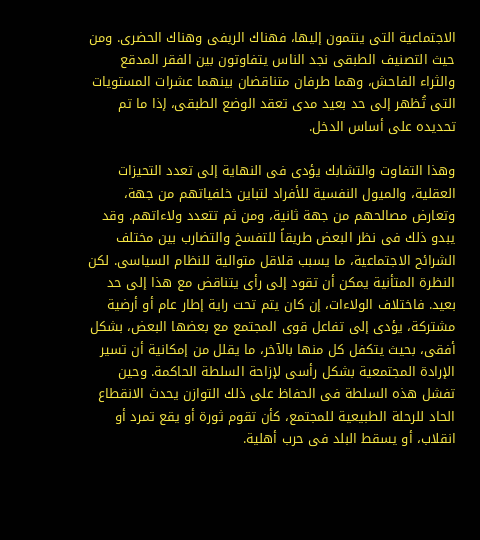الاجتماعية التى ينتمون إليها، فهناك الريفى وهناك الحضرى. ومن حيث التصنيف الطبقى نجد الناس يتفاوتون بين الفقر المدقع والثراء الفاحش، وهما طرفان متناقضان بينهما عشرات المستويات التى تُظهر إلى حد بعيد مدى تعقد الوضع الطبقى، إذا ما تم تحديده على أساس الدخل.

وهذا التفاوت والتشابك يؤدى فى النهاية إلى تعدد التحيزات العقلية، والميول النفسية للأفراد لتباين خلفياتهم من جهة، وتعارض مصالحهم من جهة ثانية، ومن ثم تتعدد ولاءاتهم. وقد يبدو ذلك فى نظر البعض طريقاً للتفسخ والتضارب بين مختلف الشرائح الاجتماعية، ما يسبب قلاقل متوالية للنظام السياسى. لكن النظرة المتأنية يمكن أن تقود إلى رأى يتناقض مع هذا إلى حد بعيد. فاختلاف الولاءات، إن كان يتم تحت راية إطار عام أو أرضية مشتركة، يؤدى إلى تفاعل قوى المجتمع مع بعضها البعض، بشكل أفقى، بحيث يتكفل كل منها بالآخر، ما يقلل من إمكانية أن تسير الإرادة المجتمعية بشكل رأسى لإزاحة السلطة الحاكمة. وحين تفشل هذه السلطة فى الحفاظ على ذلك التوازن يحدث الانقطاع الحاد للرحلة الطبيعية للمجتمع، كأن تقوم ثورة أو يقع تمرد أو انقلاب، أو يسقط البلد فى حرب أهلية.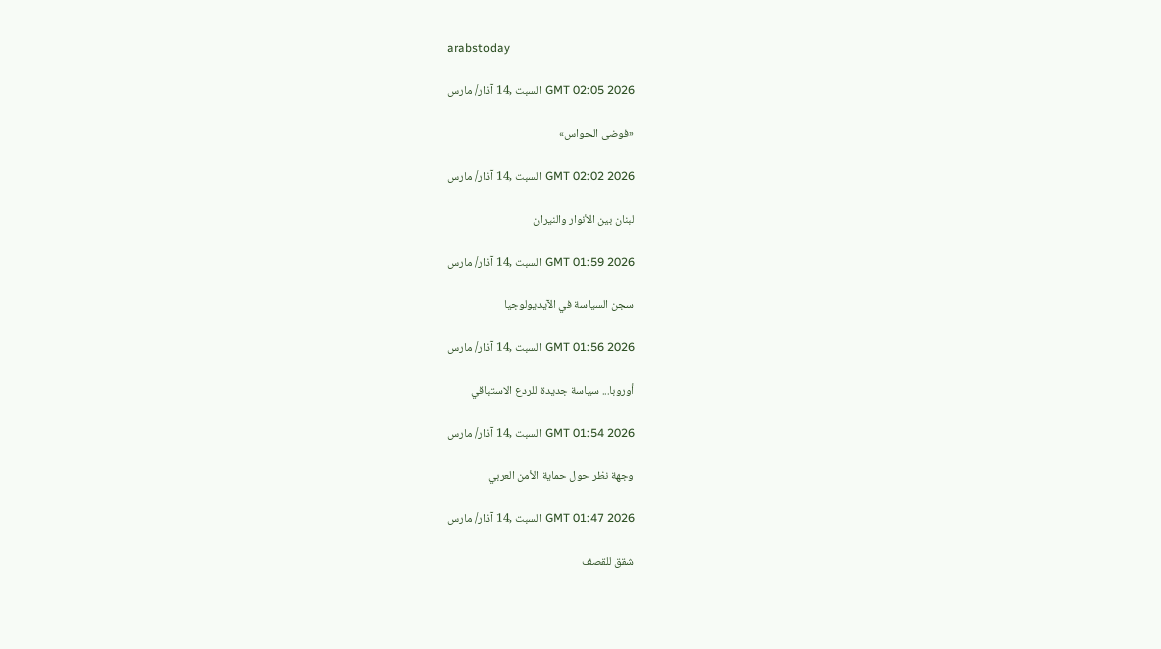arabstoday

GMT 02:05 2026 السبت ,14 آذار/ مارس

«فوضى الحواس»

GMT 02:02 2026 السبت ,14 آذار/ مارس

لبنان بين الأنوار والنيران

GMT 01:59 2026 السبت ,14 آذار/ مارس

سجن السياسة في الآيديولوجيا

GMT 01:56 2026 السبت ,14 آذار/ مارس

أوروبا... سياسة جديدة للردع الاستباقي

GMT 01:54 2026 السبت ,14 آذار/ مارس

وجهة نظر حول حماية الأمن العربي

GMT 01:47 2026 السبت ,14 آذار/ مارس

شقق للقصف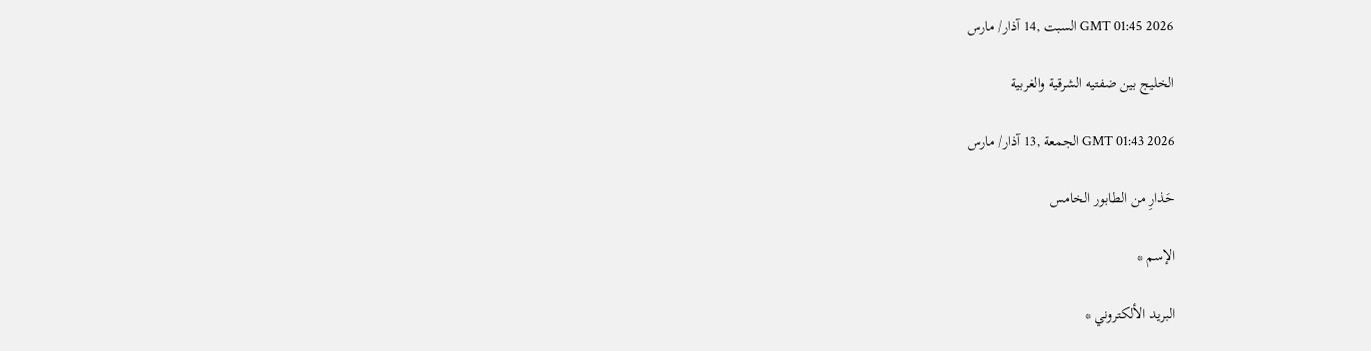GMT 01:45 2026 السبت ,14 آذار/ مارس

الخليج بين ضفتيه الشرقية والغربية

GMT 01:43 2026 الجمعة ,13 آذار/ مارس

حَذارِ من الطابور الخامس

الإسم *

البريد الألكتروني *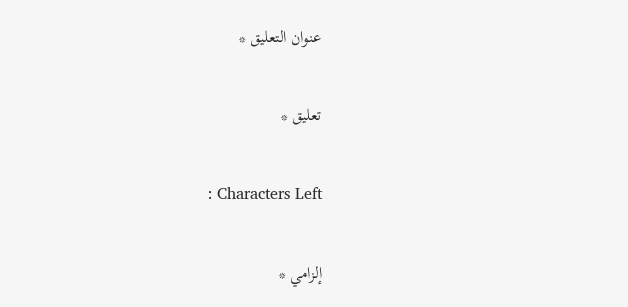عنوان التعليق *

تعليق *

: Characters Left

إلزامي *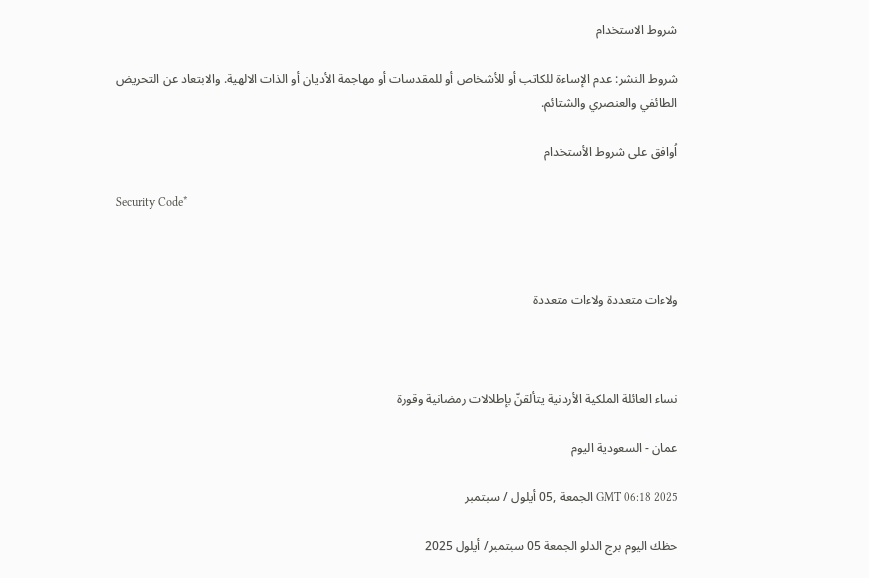شروط الاستخدام

شروط النشر: عدم الإساءة للكاتب أو للأشخاص أو للمقدسات أو مهاجمة الأديان أو الذات الالهية. والابتعاد عن التحريض الطائفي والعنصري والشتائم.

اُوافق على شروط الأستخدام

Security Code*



ولاءات متعددة ولاءات متعددة



نساء العائلة الملكية الأردنية يتألقنّ بإطلالات رمضانية وقورة

عمان - السعودية اليوم

GMT 06:18 2025 الجمعة ,05 أيلول / سبتمبر

حظك اليوم برج الدلو الجمعة 05 سبتمبر/ أيلول 2025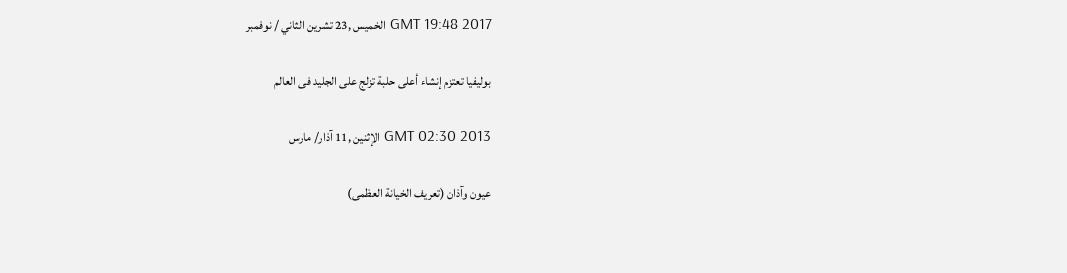GMT 19:48 2017 الخميس ,23 تشرين الثاني / نوفمبر

بوليفيا تعتزم إنشاء أعلى حلبة تزلج على الجليد فى العالم

GMT 02:30 2013 الإثنين ,11 آذار/ مارس

عيون وآذان (تعريف الخيانة العظمى)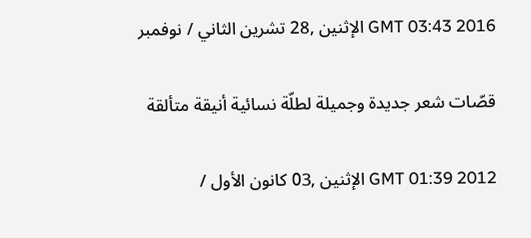GMT 03:43 2016 الإثنين ,28 تشرين الثاني / نوفمبر

قصّات شعر جديدة وجميلة لطلّة نسائية أنيقة متألقة

GMT 01:39 2012 الإثنين ,03 كانون الأول /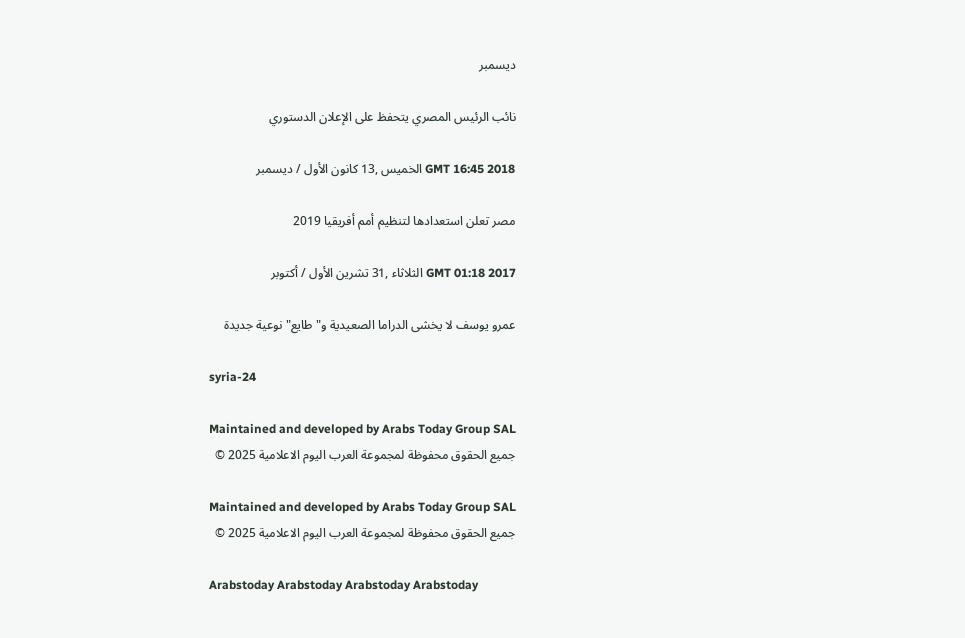ديسمبر

نائب الرئيس المصري يتحفظ على الإعلان الدستوري

GMT 16:45 2018 الخميس ,13 كانون الأول / ديسمبر

مصر تعلن استعدادها لتنظيم أمم أفريقيا 2019

GMT 01:18 2017 الثلاثاء ,31 تشرين الأول / أكتوبر

عمرو يوسف لا يخشى الدراما الصعيدية و"طايع" نوعية جديدة

syria-24

Maintained and developed by Arabs Today Group SAL
جميع الحقوق محفوظة لمجموعة العرب اليوم الاعلامية 2025 ©

Maintained and developed by Arabs Today Group SAL
جميع الحقوق محفوظة لمجموعة العرب اليوم الاعلامية 2025 ©

Arabstoday Arabstoday Arabstoday Arabstoday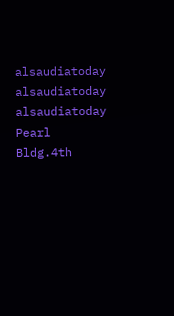alsaudiatoday alsaudiatoday alsaudiatoday
Pearl Bldg.4th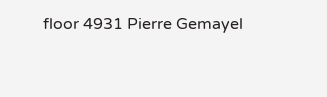floor 4931 Pierre Gemayel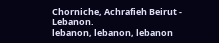Chorniche, Achrafieh Beirut - Lebanon.
lebanon, lebanon, lebanon